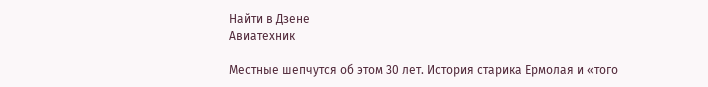Найти в Дзене
Авиатехник

Местные шепчутся об этом 30 лет. История старика Ермолая и «того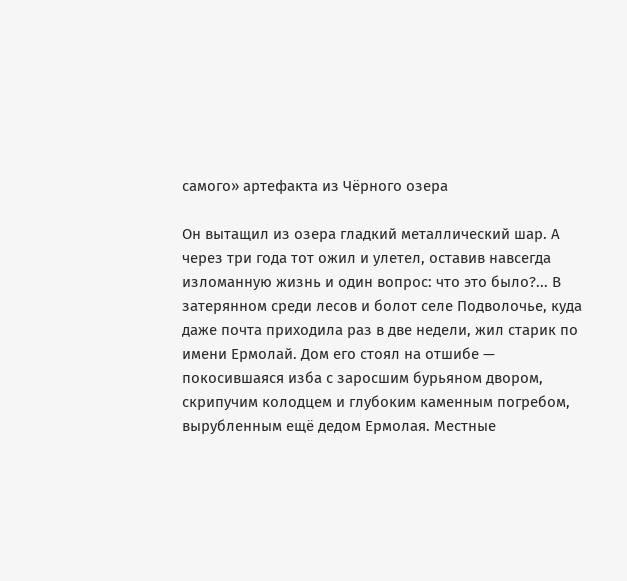самого» артефакта из Чёрного озера

Он вытащил из озера гладкий металлический шар. А через три года тот ожил и улетел, оставив навсегда изломанную жизнь и один вопрос: что это было?... В затерянном среди лесов и болот селе Подволочье, куда даже почта приходила раз в две недели, жил старик по имени Ермолай. Дом его стоял на отшибе — покосившаяся изба с заросшим бурьяном двором, скрипучим колодцем и глубоким каменным погребом, вырубленным ещё дедом Ермолая. Местные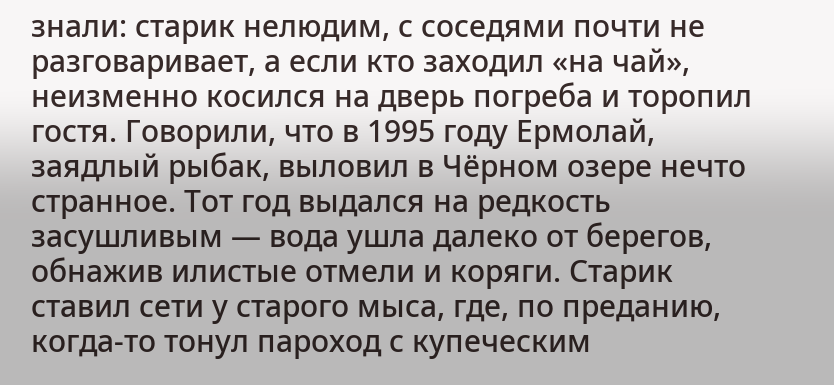знали: старик нелюдим, с соседями почти не разговаривает, а если кто заходил «на чай», неизменно косился на дверь погреба и торопил гостя. Говорили, что в 1995 году Ермолай, заядлый рыбак, выловил в Чёрном озере нечто странное. Тот год выдался на редкость засушливым — вода ушла далеко от берегов, обнажив илистые отмели и коряги. Старик ставил сети у старого мыса, где, по преданию, когда‑то тонул пароход с купеческим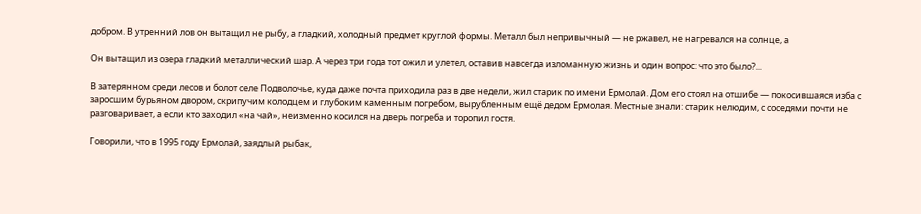добром. В утренний лов он вытащил не рыбу, а гладкий, холодный предмет круглой формы. Металл был непривычный — не ржавел, не нагревался на солнце, а

Он вытащил из озера гладкий металлический шар. А через три года тот ожил и улетел, оставив навсегда изломанную жизнь и один вопрос: что это было?...

В затерянном среди лесов и болот селе Подволочье, куда даже почта приходила раз в две недели, жил старик по имени Ермолай. Дом его стоял на отшибе — покосившаяся изба с заросшим бурьяном двором, скрипучим колодцем и глубоким каменным погребом, вырубленным ещё дедом Ермолая. Местные знали: старик нелюдим, с соседями почти не разговаривает, а если кто заходил «на чай», неизменно косился на дверь погреба и торопил гостя.

Говорили, что в 1995 году Ермолай, заядлый рыбак,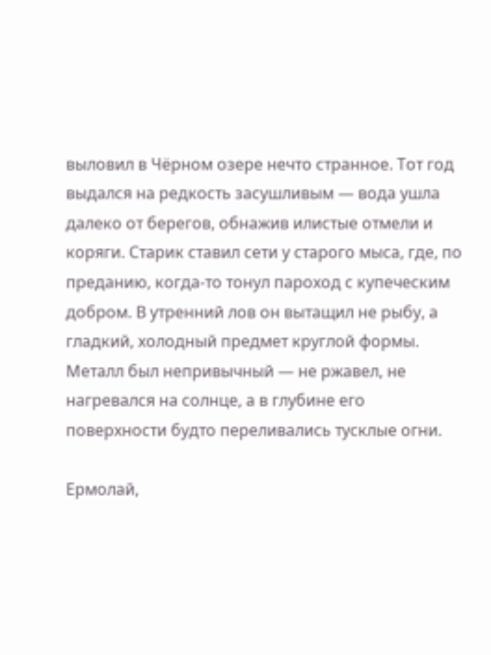выловил в Чёрном озере нечто странное. Тот год выдался на редкость засушливым — вода ушла далеко от берегов, обнажив илистые отмели и коряги. Старик ставил сети у старого мыса, где, по преданию, когда‑то тонул пароход с купеческим добром. В утренний лов он вытащил не рыбу, а гладкий, холодный предмет круглой формы. Металл был непривычный — не ржавел, не нагревался на солнце, а в глубине его поверхности будто переливались тусклые огни.

Ермолай,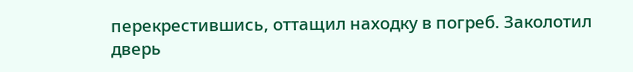перекрестившись, оттащил находку в погреб. Заколотил дверь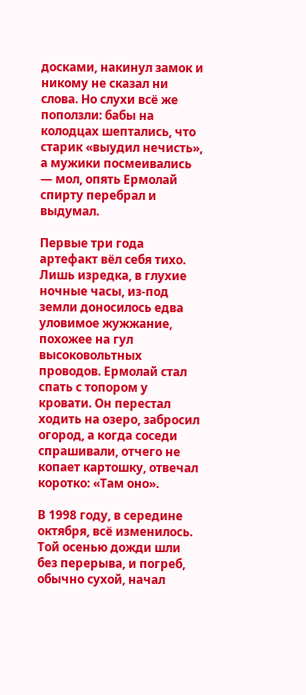досками, накинул замок и никому не сказал ни слова. Но слухи всё же поползли: бабы на колодцах шептались, что старик «выудил нечисть», а мужики посмеивались — мол, опять Ермолай спирту перебрал и выдумал.

Первые три года артефакт вёл себя тихо. Лишь изредка, в глухие ночные часы, из‑под земли доносилось едва уловимое жужжание, похожее на гул высоковольтных проводов. Ермолай стал спать с топором у кровати. Он перестал ходить на озеро, забросил огород, а когда соседи спрашивали, отчего не копает картошку, отвечал коротко: «Там оно».

В 1998 году, в середине октября, всё изменилось. Той осенью дожди шли без перерыва, и погреб, обычно сухой, начал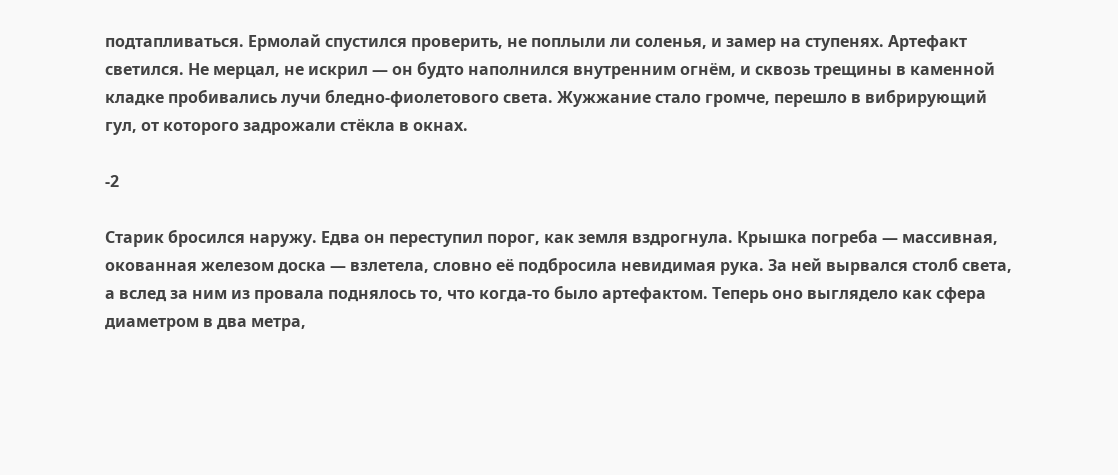подтапливаться. Ермолай спустился проверить, не поплыли ли соленья, и замер на ступенях. Артефакт светился. Не мерцал, не искрил — он будто наполнился внутренним огнём, и сквозь трещины в каменной кладке пробивались лучи бледно‑фиолетового света. Жужжание стало громче, перешло в вибрирующий гул, от которого задрожали стёкла в окнах.

-2

Старик бросился наружу. Едва он переступил порог, как земля вздрогнула. Крышка погреба — массивная, окованная железом доска — взлетела, словно её подбросила невидимая рука. За ней вырвался столб света, а вслед за ним из провала поднялось то, что когда‑то было артефактом. Теперь оно выглядело как сфера диаметром в два метра,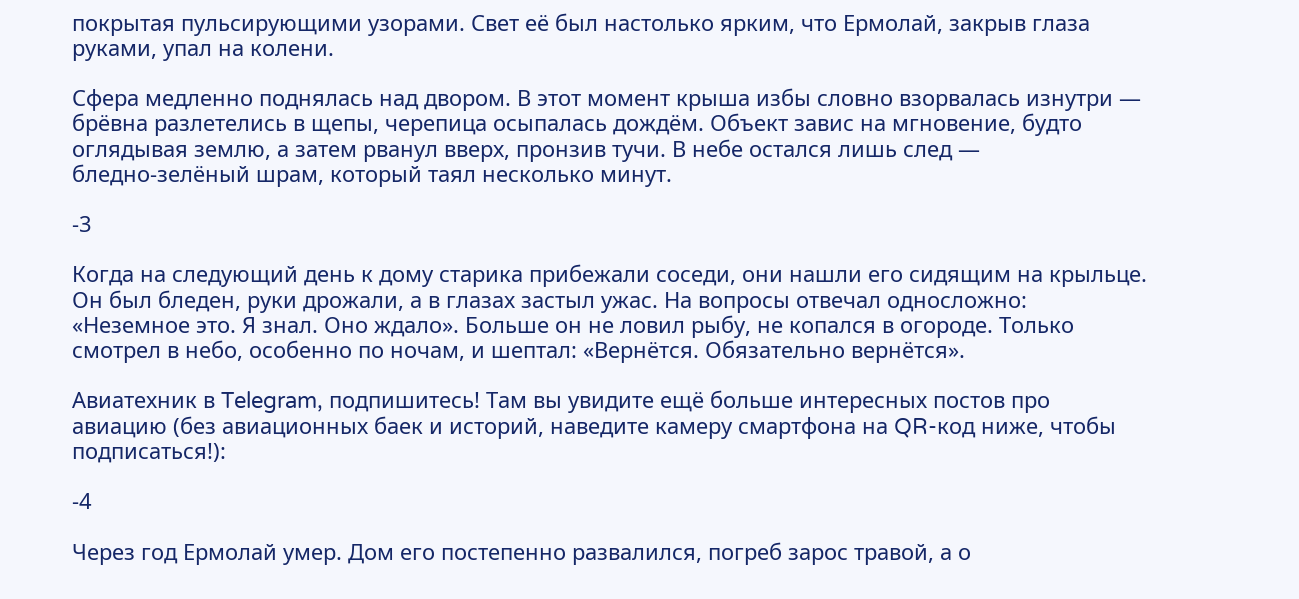покрытая пульсирующими узорами. Свет её был настолько ярким, что Ермолай, закрыв глаза руками, упал на колени.

Сфера медленно поднялась над двором. В этот момент крыша избы словно взорвалась изнутри — брёвна разлетелись в щепы, черепица осыпалась дождём. Объект завис на мгновение, будто оглядывая землю, а затем рванул вверх, пронзив тучи. В небе остался лишь след — бледно‑зелёный шрам, который таял несколько минут.

-3

Когда на следующий день к дому старика прибежали соседи, они нашли его сидящим на крыльце. Он был бледен, руки дрожали, а в глазах застыл ужас. На вопросы отвечал односложно: «Неземное это. Я знал. Оно ждало». Больше он не ловил рыбу, не копался в огороде. Только смотрел в небо, особенно по ночам, и шептал: «Вернётся. Обязательно вернётся».

Авиатехник в Telegram, подпишитесь! Там вы увидите ещё больше интересных постов про авиацию (без авиационных баек и историй, наведите камеру смартфона на QR-код ниже, чтобы подписаться!):

-4

Через год Ермолай умер. Дом его постепенно развалился, погреб зарос травой, а о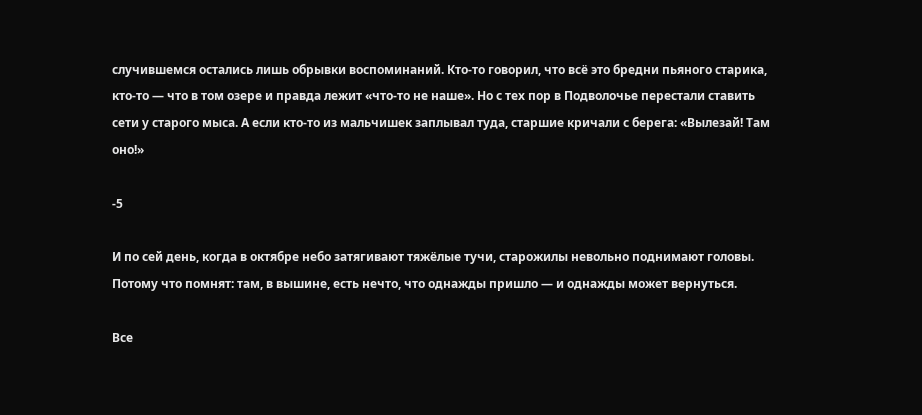случившемся остались лишь обрывки воспоминаний. Кто‑то говорил, что всё это бредни пьяного старика, кто‑то — что в том озере и правда лежит «что‑то не наше». Но с тех пор в Подволочье перестали ставить сети у старого мыса. А если кто‑то из мальчишек заплывал туда, старшие кричали с берега: «Вылезай! Там оно!»

-5

И по сей день, когда в октябре небо затягивают тяжёлые тучи, старожилы невольно поднимают головы. Потому что помнят: там, в вышине, есть нечто, что однажды пришло — и однажды может вернуться.

Все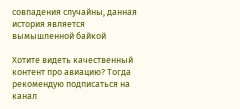совпадения случайны, данная история является вымышленной байкой

Хотите видеть качественный контент про авиацию? Тогда рекомендую подписаться на канал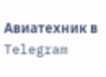Авиатехник в Telegram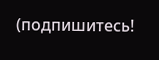(подпишитесь!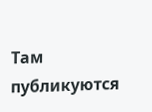Там публикуются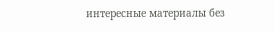интересные материалы без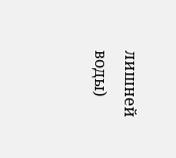лишней воды)